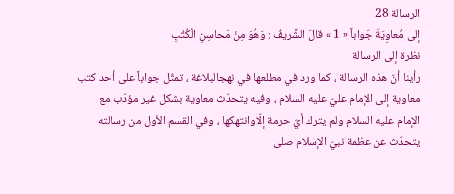الرسالة 28
إلى مُعاوِيَةَ جَواباً « 1 » قالَ الشَّريفُ : وَهُوَ مِنْ مَحاسِنِ الْكُتُبِ
نظرة إلى الرسالة
رأينا أنّ هذه الرسالة ، كما ورد في مطلعها في نهجالبلاغة ، تمثّل جواباً على أحد كتب معاوية إلى الإمام عليّ عليه السلام ، وفيه يتحدّث معاوية بشكل غير مؤدّب مع الإمام عليه السلام ولم يترك أيّ حرمة إلّاوانتهكها ، وفي القسم الأول من رسالته يتحدّث عن عظمة نبيّ الإسلام صلى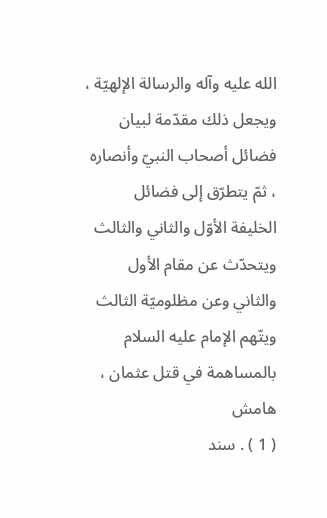الله عليه وآله والرسالة الإلهيّة ، ويجعل ذلك مقدّمة لبيان فضائل أصحاب النبيّ وأنصاره ، ثمّ يتطرّق إلى فضائل الخليفة الأوّل والثاني والثالث ويتحدّث عن مقام الأول والثاني وعن مظلوميّة الثالث ويتّهم الإمام عليه السلام بالمساهمة في قتل عثمان ،
هامش
( 1 ) . سند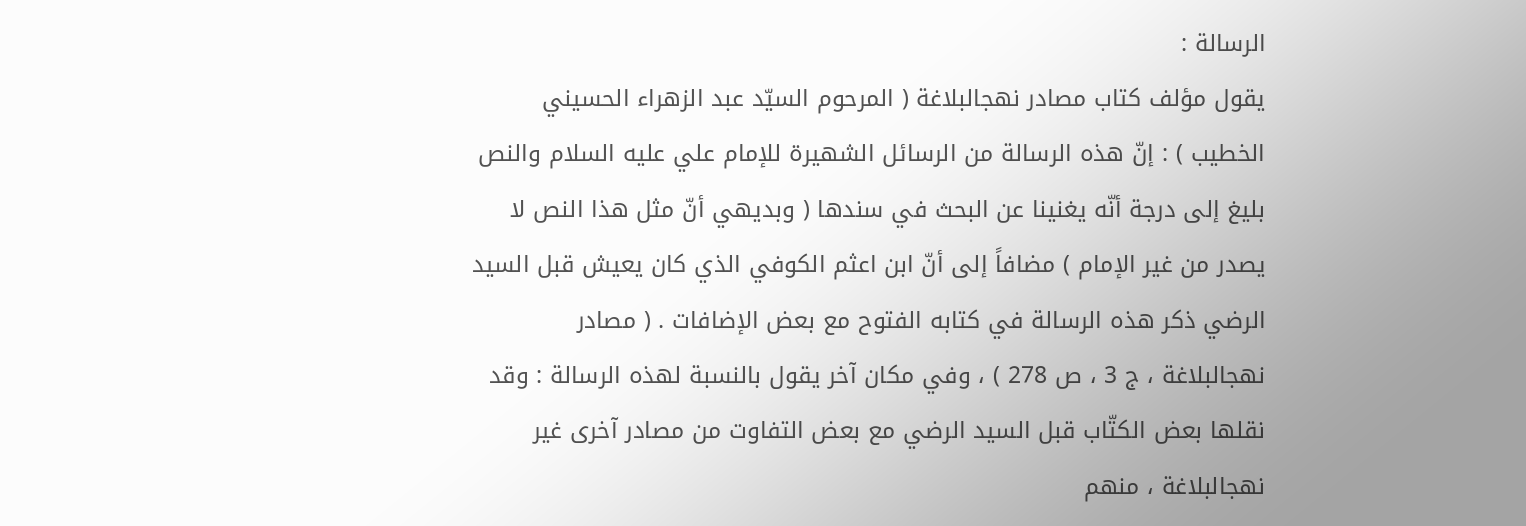الرسالة :
يقول مؤلف كتاب مصادر نهجالبلاغة ( المرحوم السيّد عبد الزهراء الحسيني الخطيب ) : إنّ هذه الرسالة من الرسائل الشهيرة للإمام علي عليه السلام والنص بليغ إلى درجة أنّه يغنينا عن البحث في سندها ( وبديهي أنّ مثل هذا النص لا يصدر من غير الإمام ) مضافاً إلى أنّ ابن اعثم الكوفي الذي كان يعيش قبل السيد الرضي ذكر هذه الرسالة في كتابه الفتوح مع بعض الإضافات . ( مصادر نهجالبلاغة ، ج 3 ، ص 278 ) ، وفي مكان آخر يقول بالنسبة لهذه الرسالة : وقد نقلها بعض الكتّاب قبل السيد الرضي مع بعض التفاوت من مصادر آخرى غير نهجالبلاغة ، منهم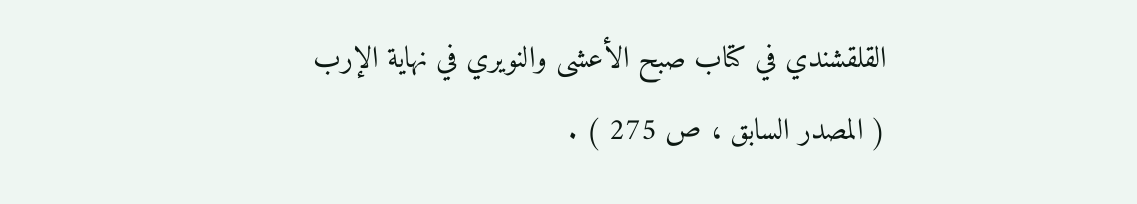القلقشندي في كتاب صبح الأعشى والنويري في نهاية الإرب ( المصدر السابق ، ص 275 ) .